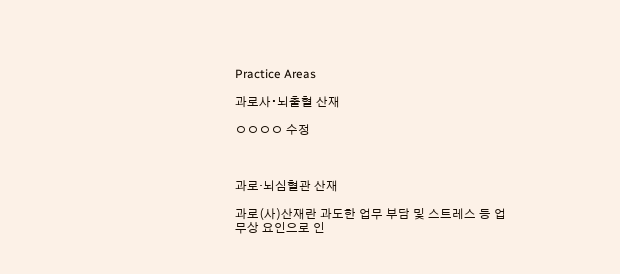Practice Areas

과로사∙뇌출혈 산재

ㅇㅇㅇㅇ 수정



과로·뇌심혈관 산재

과로(사)산재란 과도한 업무 부담 및 스트레스 등 업무상 요인으로 인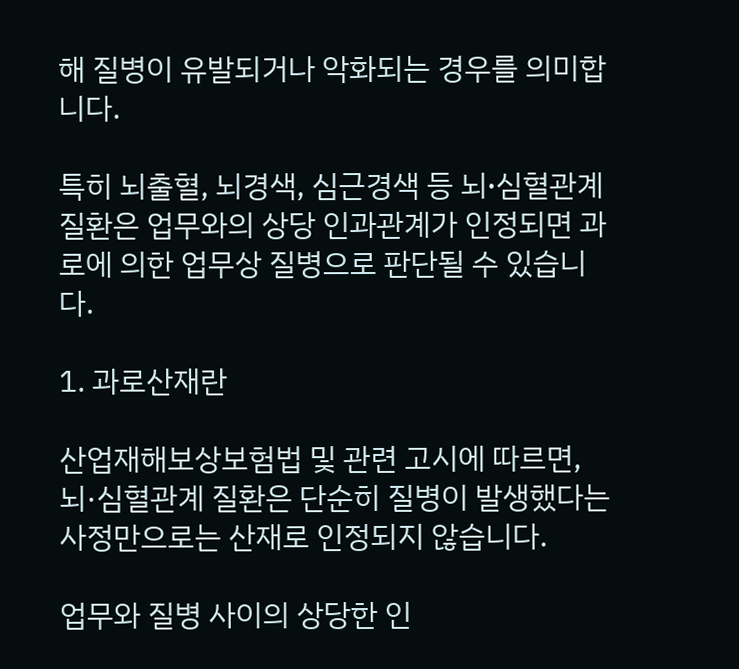해 질병이 유발되거나 악화되는 경우를 의미합니다.

특히 뇌출혈, 뇌경색, 심근경색 등 뇌∙심혈관계 질환은 업무와의 상당 인과관계가 인정되면 과로에 의한 업무상 질병으로 판단될 수 있습니다.

1. 과로산재란

산업재해보상보험법 및 관련 고시에 따르면, 뇌·심혈관계 질환은 단순히 질병이 발생했다는 사정만으로는 산재로 인정되지 않습니다.

업무와 질병 사이의 상당한 인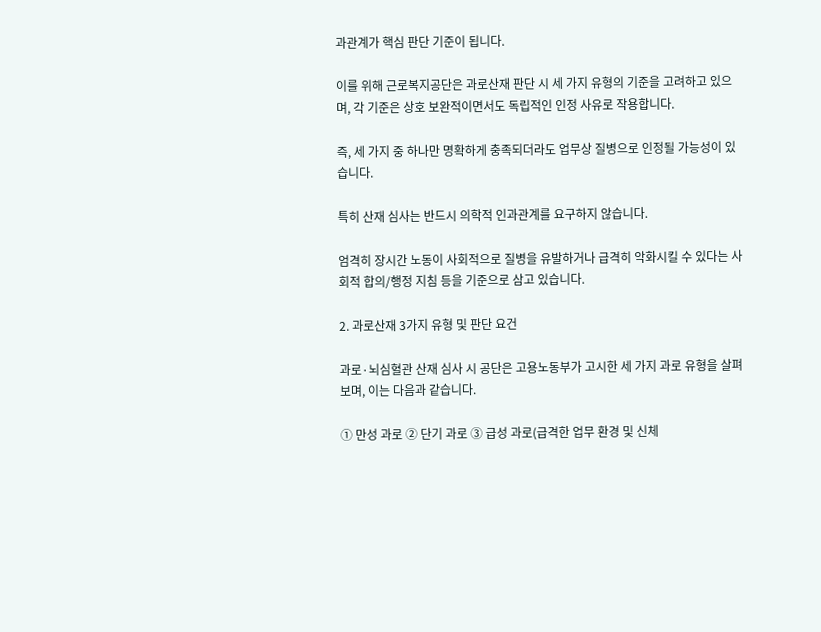과관계가 핵심 판단 기준이 됩니다.

이를 위해 근로복지공단은 과로산재 판단 시 세 가지 유형의 기준을 고려하고 있으며, 각 기준은 상호 보완적이면서도 독립적인 인정 사유로 작용합니다.

즉, 세 가지 중 하나만 명확하게 충족되더라도 업무상 질병으로 인정될 가능성이 있습니다.

특히 산재 심사는 반드시 의학적 인과관계를 요구하지 않습니다.

엄격히 장시간 노동이 사회적으로 질병을 유발하거나 급격히 악화시킬 수 있다는 사회적 합의/행정 지침 등을 기준으로 삼고 있습니다.

2. 과로산재 3가지 유형 및 판단 요건

과로·뇌심혈관 산재 심사 시 공단은 고용노동부가 고시한 세 가지 과로 유형을 살펴보며, 이는 다음과 같습니다.

① 만성 과로 ② 단기 과로 ③ 급성 과로(급격한 업무 환경 및 신체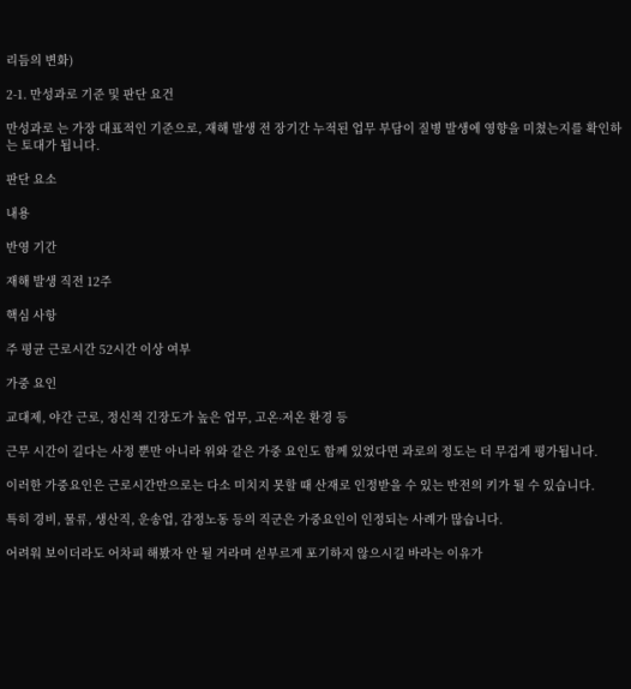리듬의 변화)

2-1. 만성과로 기준 및 판단 요건

만성과로 는 가장 대표적인 기준으로, 재해 발생 전 장기간 누적된 업무 부담이 질병 발생에 영향을 미쳤는지를 확인하는 토대가 됩니다.

판단 요소

내용

반영 기간

재해 발생 직전 12주

핵심 사항

주 평균 근로시간 52시간 이상 여부

가중 요인

교대제, 야간 근로, 정신적 긴장도가 높은 업무, 고온∙저온 환경 등

근무 시간이 길다는 사정 뿐만 아니라 위와 같은 가중 요인도 함께 있었다면 과로의 정도는 더 무겁게 평가됩니다.

이러한 가중요인은 근로시간만으로는 다소 미치지 못할 때 산재로 인정받을 수 있는 반전의 키가 될 수 있습니다.

특히 경비, 물류, 생산직, 운송업, 감정노동 등의 직군은 가중요인이 인정되는 사례가 많습니다.

어려워 보이더라도 어차피 해봤자 안 될 거라며 섣부르게 포기하지 않으시길 바라는 이유가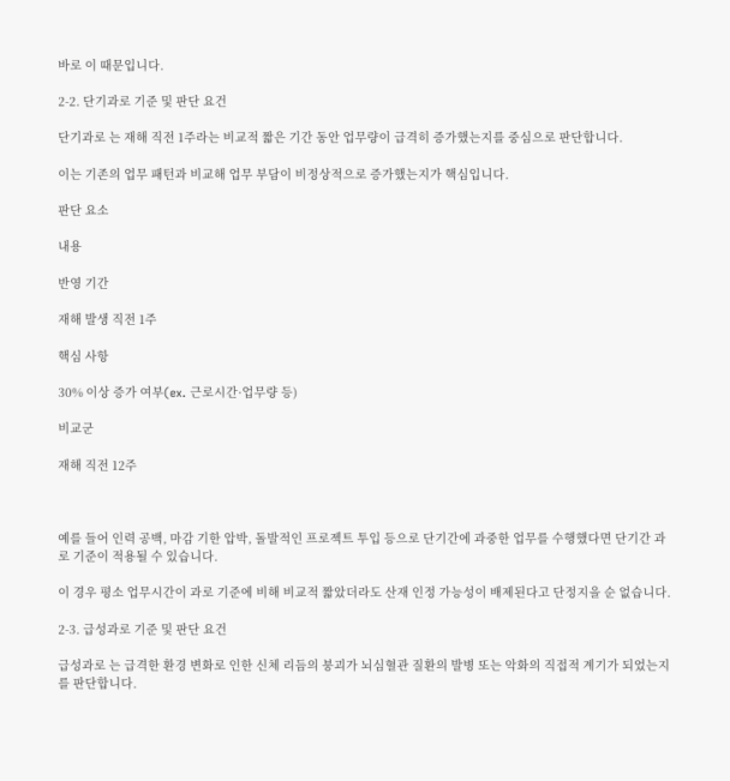바로 이 때문입니다.

2-2. 단기과로 기준 및 판단 요건

단기과로 는 재해 직전 1주라는 비교적 짧은 기간 동안 업무량이 급격히 증가했는지를 중심으로 판단합니다.

이는 기존의 업무 패턴과 비교해 업무 부담이 비정상적으로 증가했는지가 핵심입니다.

판단 요소

내용

반영 기간

재해 발생 직전 1주

핵심 사항

30% 이상 증가 여부(ex. 근로시간·업무량 등)

비교군

재해 직전 12주



예를 들어 인력 공백, 마감 기한 압박, 돌발적인 프로젝트 투입 등으로 단기간에 과중한 업무를 수행했다면 단기간 과로 기준이 적용될 수 있습니다.

이 경우 평소 업무시간이 과로 기준에 비해 비교적 짧았더라도 산재 인정 가능성이 배제된다고 단정지을 순 없습니다.

2-3. 급성과로 기준 및 판단 요건

급성과로 는 급격한 환경 변화로 인한 신체 리듬의 붕괴가 뇌심혈관 질환의 발병 또는 악화의 직접적 계기가 되었는지를 판단합니다.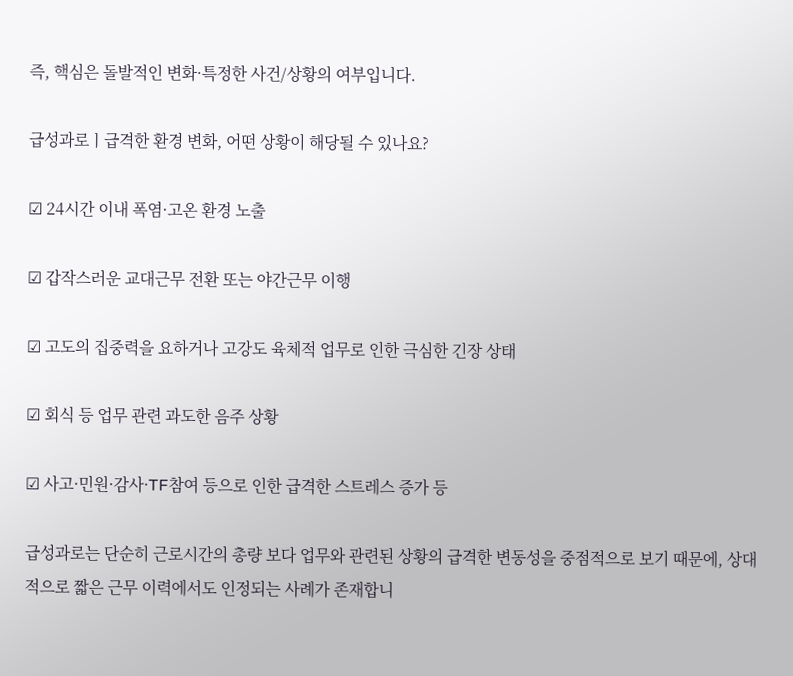즉, 핵심은 돌발적인 변화·특정한 사건/상황의 여부입니다.

급성과로ㅣ급격한 환경 변화, 어떤 상황이 해당될 수 있나요?

☑ 24시간 이내 폭염·고온 환경 노출

☑ 갑작스러운 교대근무 전환 또는 야간근무 이행

☑ 고도의 집중력을 요하거나 고강도 육체적 업무로 인한 극심한 긴장 상태

☑ 회식 등 업무 관련 과도한 음주 상황

☑ 사고·민원·감사·TF참여 등으로 인한 급격한 스트레스 증가 등

급성과로는 단순히 근로시간의 총량 보다 업무와 관련된 상황의 급격한 변동성을 중점적으로 보기 때문에, 상대적으로 짧은 근무 이력에서도 인정되는 사례가 존재합니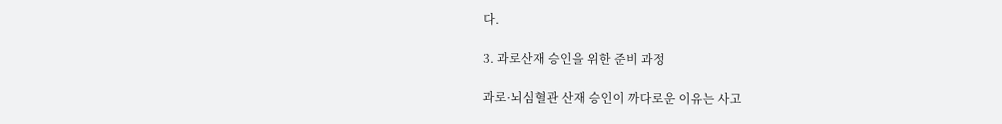다.

3. 과로산재 승인을 위한 준비 과정

과로·뇌심혈관 산재 승인이 까다로운 이유는 사고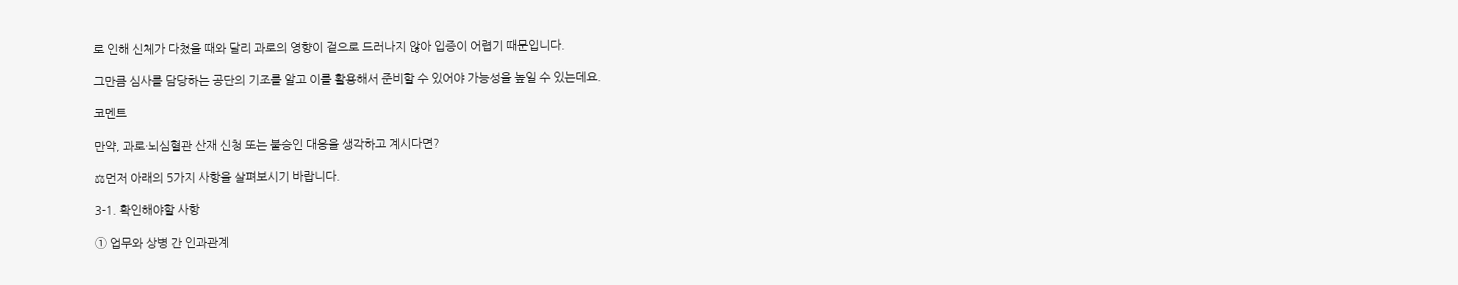로 인해 신체가 다쳤을 때와 달리 과로의 영향이 겉으로 드러나지 않아 입증이 어렵기 때문입니다.

그만큼 심사를 담당하는 공단의 기조를 알고 이를 활용해서 준비할 수 있어야 가능성을 높일 수 있는데요.

코멘트

만약, 과로·뇌심혈관 산재 신청 또는 불승인 대응을 생각하고 계시다면?

⚖먼저 아래의 5가지 사항을 살펴보시기 바랍니다.

3-1. 확인해야할 사항

① 업무와 상병 간 인과관계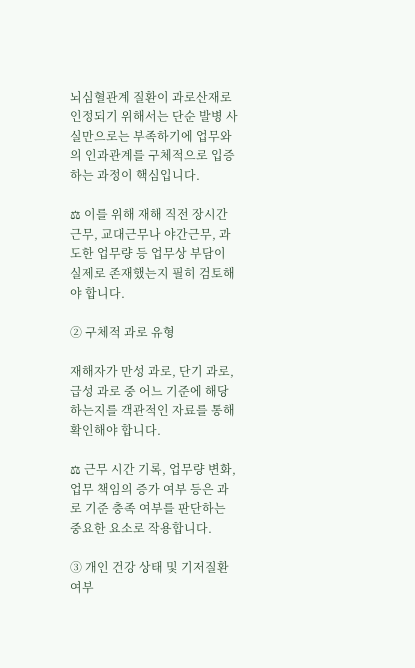뇌심혈관계 질환이 과로산재로 인정되기 위해서는 단순 발병 사실만으로는 부족하기에 업무와의 인과관계를 구체적으로 입증하는 과정이 핵심입니다.

⚖ 이를 위해 재해 직전 장시간 근무, 교대근무나 야간근무, 과도한 업무량 등 업무상 부담이 실제로 존재했는지 필히 검토해야 합니다.

② 구체적 과로 유형

재해자가 만성 과로, 단기 과로, 급성 과로 중 어느 기준에 해당하는지를 객관적인 자료를 통해 확인해야 합니다.

⚖ 근무 시간 기록, 업무량 변화, 업무 책임의 증가 여부 등은 과로 기준 충족 여부를 판단하는 중요한 요소로 작용합니다.

③ 개인 건강 상태 및 기저질환 여부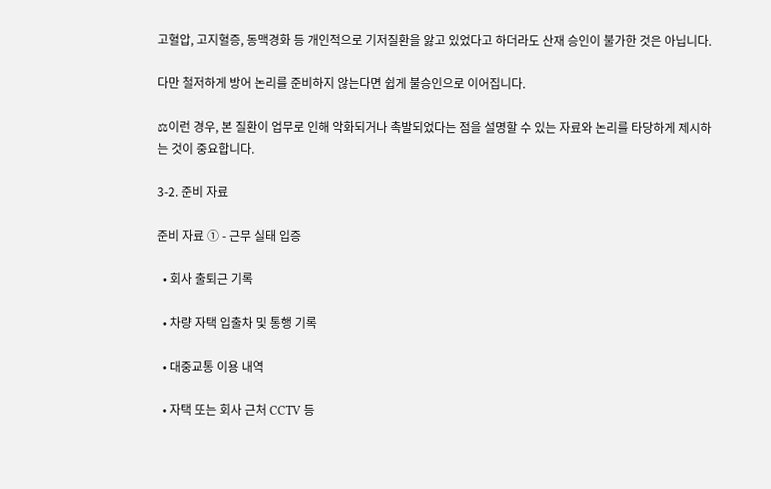고혈압, 고지혈증, 동맥경화 등 개인적으로 기저질환을 앓고 있었다고 하더라도 산재 승인이 불가한 것은 아닙니다.

다만 철저하게 방어 논리를 준비하지 않는다면 쉽게 불승인으로 이어집니다.

⚖이런 경우, 본 질환이 업무로 인해 악화되거나 촉발되었다는 점을 설명할 수 있는 자료와 논리를 타당하게 제시하는 것이 중요합니다.

3-2. 준비 자료

준비 자료 ① - 근무 실태 입증

  • 회사 출퇴근 기록

  • 차량 자택 입출차 및 통행 기록

  • 대중교통 이용 내역

  • 자택 또는 회사 근처 CCTV 등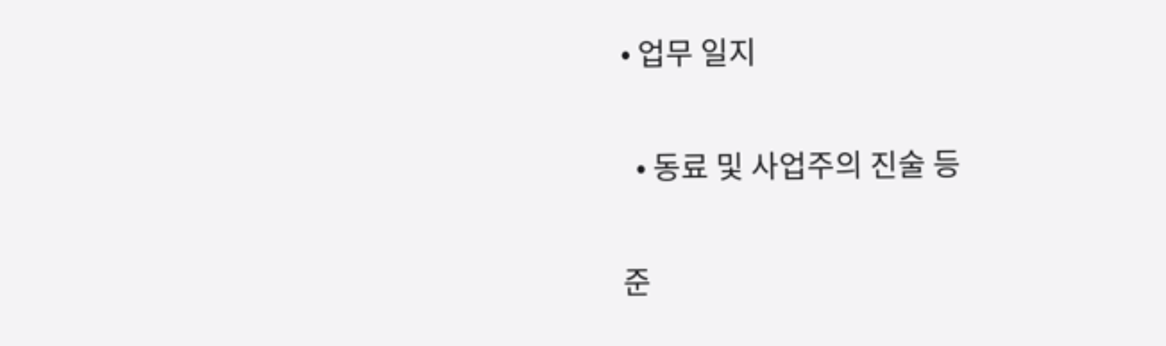• 업무 일지

  • 동료 및 사업주의 진술 등

준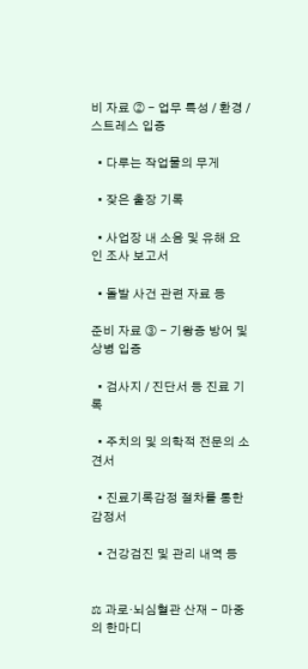비 자료 ② - 업무 특성 / 환경 / 스트레스 입증

  • 다루는 작업물의 무게

  • 잦은 출장 기록

  • 사업장 내 소음 및 유해 요인 조사 보고서

  • 돌발 사건 관련 자료 등

준비 자료 ③ - 기왕증 방어 및 상병 입증

  • 검사지 / 진단서 등 진료 기록

  • 주치의 및 의학적 전문의 소견서

  • 진료기록감정 절차를 통한 감정서

  • 건강검진 및 관리 내역 등


⚖ 과로·뇌심혈관 산재 - 마중의 한마디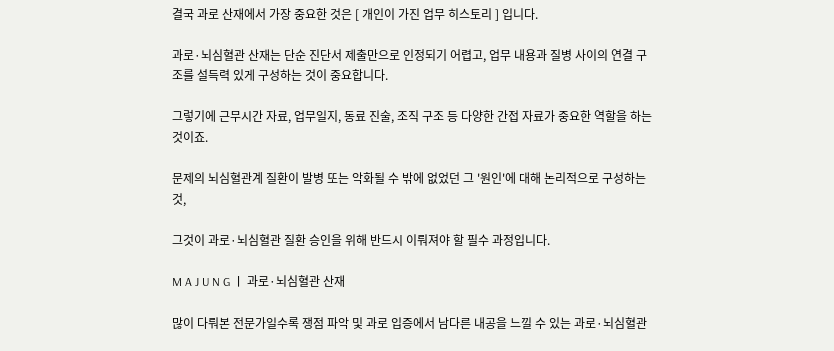결국 과로 산재에서 가장 중요한 것은 [ 개인이 가진 업무 히스토리 ] 입니다.

과로·뇌심혈관 산재는 단순 진단서 제출만으로 인정되기 어렵고, 업무 내용과 질병 사이의 연결 구조를 설득력 있게 구성하는 것이 중요합니다.

그렇기에 근무시간 자료, 업무일지, 동료 진술, 조직 구조 등 다양한 간접 자료가 중요한 역할을 하는 것이죠.

문제의 뇌심혈관계 질환이 발병 또는 악화될 수 밖에 없었던 그 '원인'에 대해 논리적으로 구성하는 것,

그것이 과로·뇌심혈관 질환 승인을 위해 반드시 이뤄져야 할 필수 과정입니다.

M A J U N G ㅣ 과로·뇌심혈관 산재

많이 다뤄본 전문가일수록 쟁점 파악 및 과로 입증에서 남다른 내공을 느낄 수 있는 과로·뇌심혈관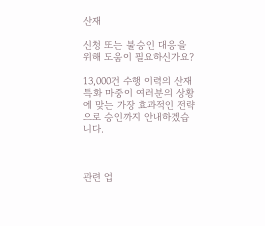산재

신청 또는 불승인 대응을 위해 도움이 필요하신가요?

13,000건 수행 이력의 산재 특화 마중이 여러분의 상황에 맞는 가장 효과적인 전략으로 승인까지 안내하겠습니다.



관련 업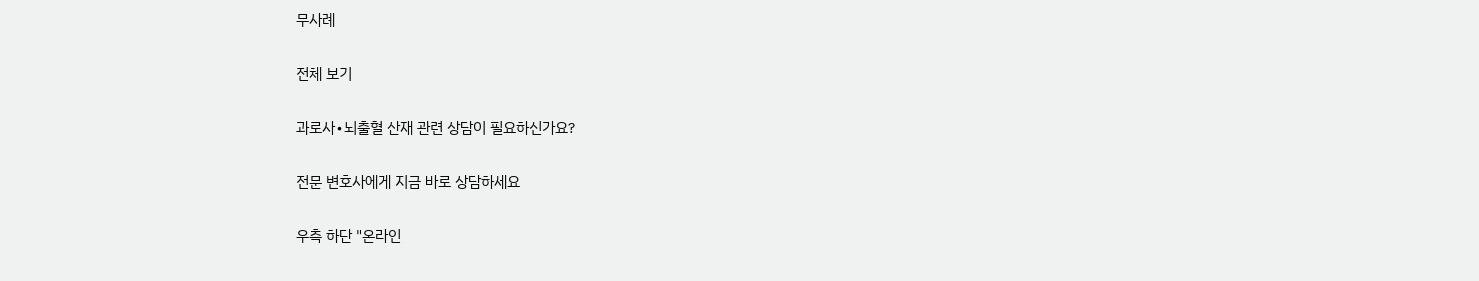무사례

전체 보기

과로사∙뇌출혈 산재 관련 상담이 필요하신가요?

전문 변호사에게 지금 바로 상담하세요

우측 하단 "온라인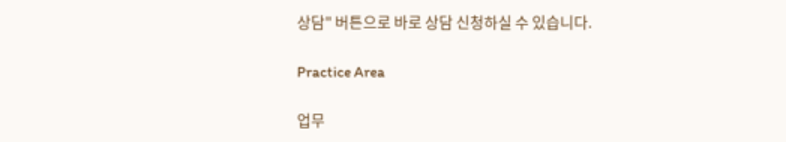상담" 버튼으로 바로 상담 신청하실 수 있습니다.

Practice Area

업무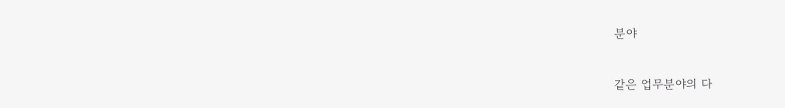분야

같은 업무분야의 다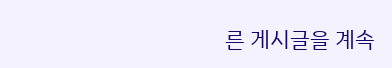른 게시글을 계속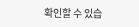확인할 수 있습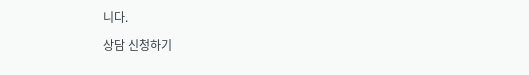니다.

상담 신청하기